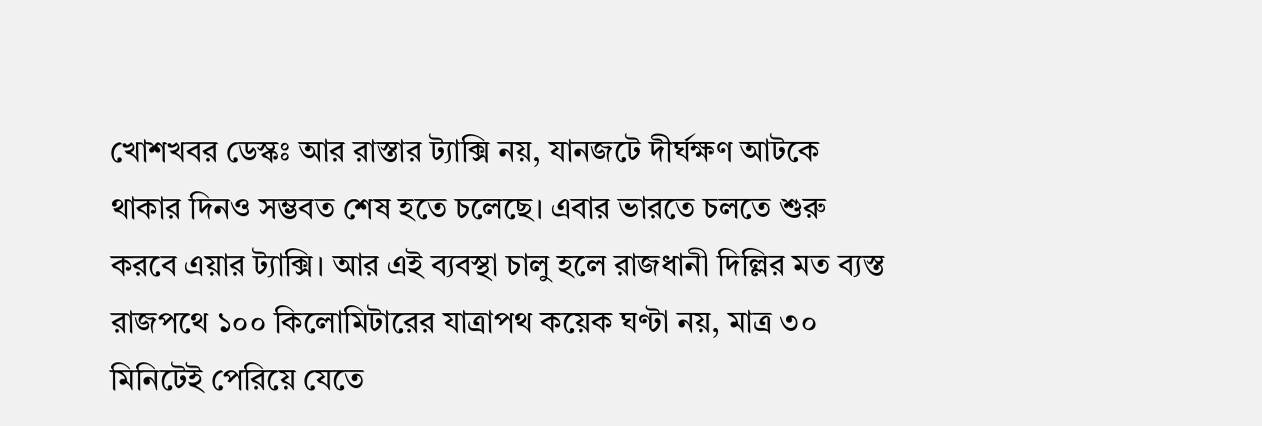খোশখবর ডেস্কঃ আর রাস্তার ট্যাক্সি নয়, যানজটে দীর্ঘক্ষণ আটকে থাকার দিনও সম্ভবত শেষ হতে চলেছে। এবার ভারতে চলতে শুরু করবে এয়ার ট্যাক্সি। আর এই ব্যবস্থা চালু হলে রাজধানী দিল্লির মত ব্যস্ত রাজপথে ১০০ কিলোমিটারের যাত্রাপথ কয়েক ঘণ্টা নয়, মাত্র ৩০ মিনিটেই পেরিয়ে যেতে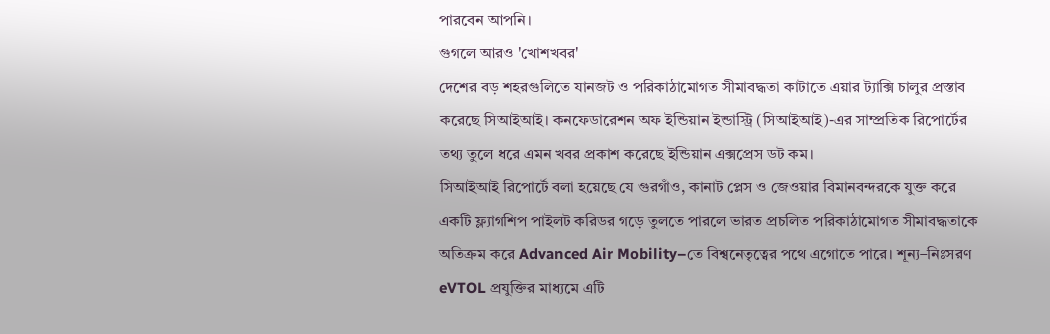পারবেন আপনি।
গুগলে আরও 'খোশখবর'
দেশের বড় শহরগুলিতে যানজট ও পরিকাঠামোগত সীমাবদ্ধতা কাটাতে এয়ার ট্যাক্সি চালুর প্রস্তাব করেছে সিআইআই। কনফেডারেশন অফ ইন্ডিয়ান ইন্ডাস্ট্রি (সিআইআই)-এর সাম্প্রতিক রিপোর্টের তথ্য তুলে ধরে এমন খবর প্রকাশ করেছে ইন্ডিয়ান এক্সপ্রেস ডট কম।
সিআইআই রিপোর্টে বলা হয়েছে যে গুরগাঁও, কানাট প্লেস ও জেওয়ার বিমানবন্দরকে যুক্ত করে একটি ফ্ল্যাগশিপ পাইলট করিডর গড়ে তুলতে পারলে ভারত প্রচলিত পরিকাঠামোগত সীমাবদ্ধতাকে অতিক্রম করে Advanced Air Mobility–তে বিশ্বনেতৃত্বের পথে এগোতে পারে। শূন্য–নিঃসরণ eVTOL প্রযুক্তির মাধ্যমে এটি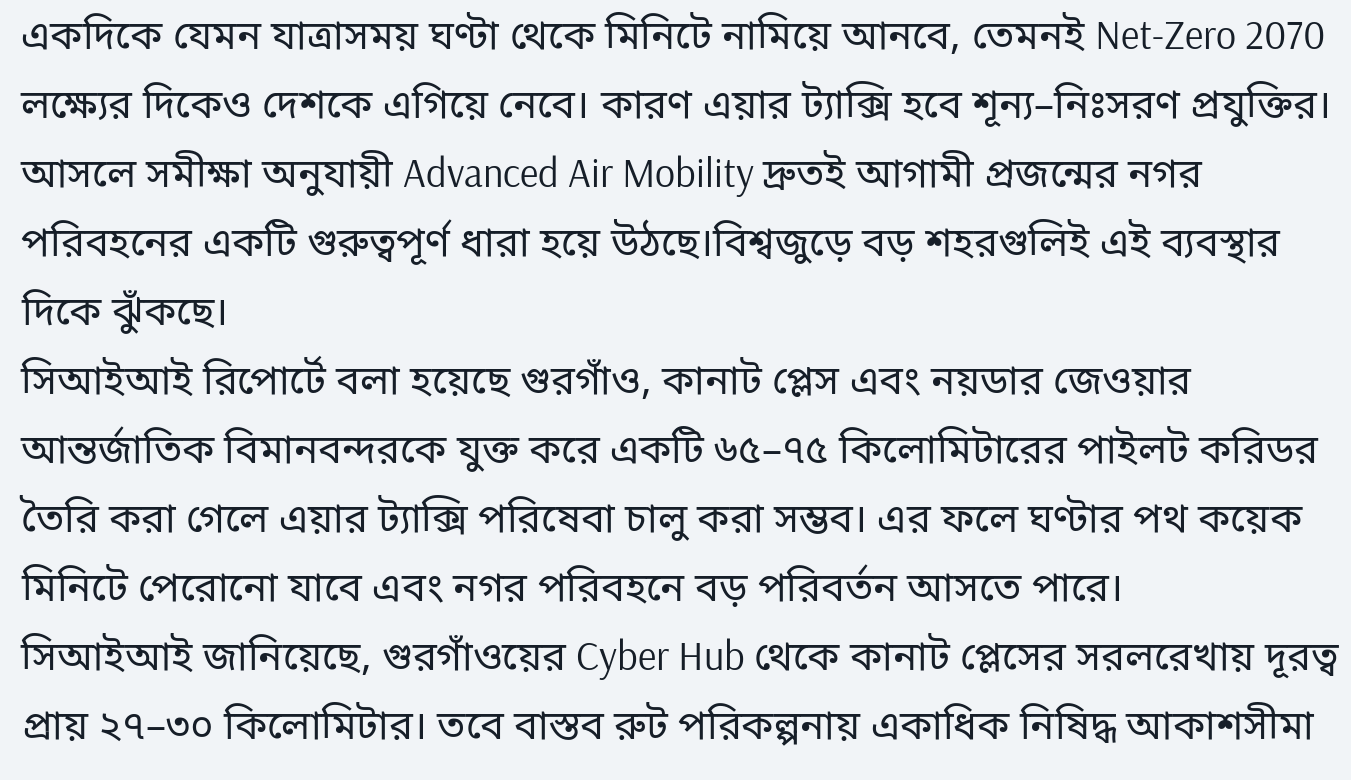একদিকে যেমন যাত্রাসময় ঘণ্টা থেকে মিনিটে নামিয়ে আনবে, তেমনই Net-Zero 2070 লক্ষ্যের দিকেও দেশকে এগিয়ে নেবে। কারণ এয়ার ট্যাক্সি হবে শূন্য–নিঃসরণ প্রযুক্তির।
আসলে সমীক্ষা অনুযায়ী Advanced Air Mobility দ্রুতই আগামী প্রজন্মের নগর পরিবহনের একটি গুরুত্বপূর্ণ ধারা হয়ে উঠছে।বিশ্বজুড়ে বড় শহরগুলিই এই ব্যবস্থার দিকে ঝুঁকছে।
সিআইআই রিপোর্টে বলা হয়েছে গুরগাঁও, কানাট প্লেস এবং নয়ডার জেওয়ার আন্তর্জাতিক বিমানবন্দরকে যুক্ত করে একটি ৬৫–৭৫ কিলোমিটারের পাইলট করিডর তৈরি করা গেলে এয়ার ট্যাক্সি পরিষেবা চালু করা সম্ভব। এর ফলে ঘণ্টার পথ কয়েক মিনিটে পেরোনো যাবে এবং নগর পরিবহনে বড় পরিবর্তন আসতে পারে।
সিআইআই জানিয়েছে, গুরগাঁওয়ের Cyber Hub থেকে কানাট প্লেসের সরলরেখায় দূরত্ব প্রায় ২৭–৩০ কিলোমিটার। তবে বাস্তব রুট পরিকল্পনায় একাধিক নিষিদ্ধ আকাশসীমা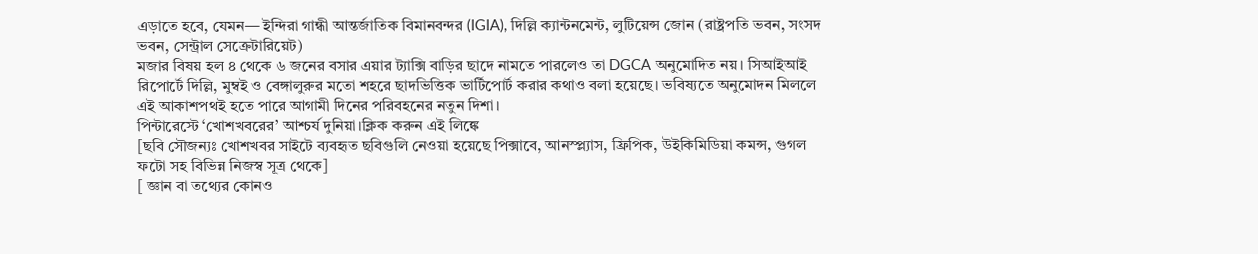এড়াতে হবে, যেমন— ইন্দিরা গান্ধী আন্তর্জাতিক বিমানবন্দর (IGIA), দিল্লি ক্যান্টনমেন্ট, লুটিয়েন্স জোন (রাষ্ট্রপতি ভবন, সংসদ ভবন, সেন্ট্রাল সেক্রেটারিয়েট)
মজার বিষয় হল ৪ থেকে ৬ জনের বসার এয়ার ট্যাক্সি বাড়ির ছাদে নামতে পারলেও তা DGCA অনুমোদিত নয়। সিআইআই রিপোর্টে দিল্লি, মুম্বই ও বেঙ্গালুরুর মতো শহরে ছাদভিত্তিক ভার্টিপোর্ট করার কথাও বলা হয়েছে। ভবিষ্যতে অনুমোদন মিললে এই আকাশপথই হতে পারে আগামী দিনের পরিবহনের নতুন দিশা।
পিন্টারেস্টে ‘খোশখবরের’ আশ্চর্য দুনিয়া।ক্লিক করুন এই লিঙ্কে
[ছবি সৌজন্যঃ খোশখবর সাইটে ব্যবহৃত ছবিগুলি নেওয়া হয়েছে পিক্সাবে, আনস্প্ল্যাস, ফ্রিপিক, উইকিমিডিয়া কমন্স, গুগল ফটো সহ বিভিন্ন নিজস্ব সূত্র থেকে]
[ জ্ঞান বা তথ্যের কোনও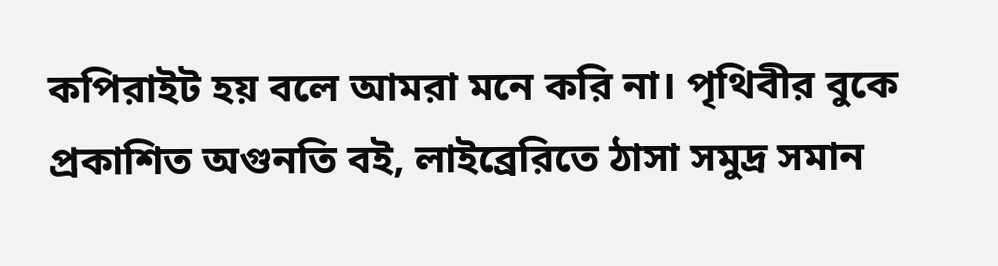কপিরাইট হয় বলে আমরা মনে করি না। পৃথিবীর বুকে প্রকাশিত অগুনতি বই, লাইব্রেরিতে ঠাসা সমুদ্র সমান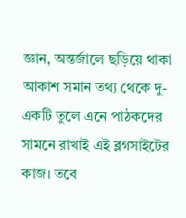জ্ঞান, অন্তর্জালে ছড়িয়ে থাকা আকাশ সমান তথ্য থেকে দু-একটি তুলে এনে পাঠকদের সামনে রাখাই এই ব্লগসাইটের কাজ। তবে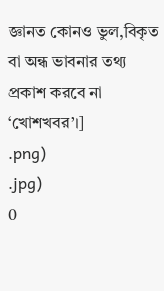জ্ঞানত কোনও ভুল,বিকৃত বা অন্ধ ভাবনার তথ্য প্রকাশ করবে না ‘খোশখবর’।]
.png)
.jpg)
0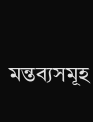মন্তব্যসমূহ